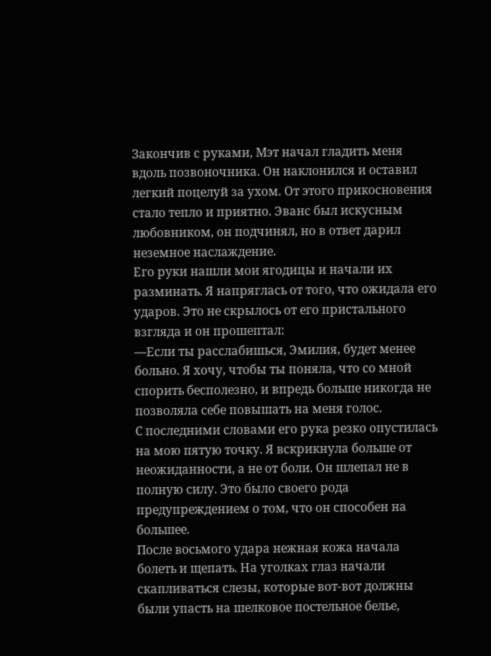Закончив с руками, Мэт начал гладить меня вдоль позвоночника. Он наклонился и оставил легкий поцелуй за ухом. От этого прикосновения стало тепло и приятно. Эванс был искусным любовником, он подчинял, но в ответ дарил неземное наслаждение.
Его руки нашли мои ягодицы и начали их разминать. Я напряглась от того, что ожидала его ударов. Это не скрылось от его пристального взгляда и он прошептал:
—Если ты расслабишься, Эмилия, будет менее больно. Я хочу, чтобы ты поняла, что со мной спорить бесполезно, и впредь больше никогда не позволяла себе повышать на меня голос.
С последними словами его рука резко опустилась на мою пятую точку. Я вскрикнула больше от неожиданности, а не от боли. Он шлепал не в полную силу. Это было своего рода предупреждением о том, что он способен на большее.
После восьмого удара нежная кожа начала болеть и щепать. На уголках глаз начали скапливаться слезы, которые вот-вот должны были упасть на шелковое постельное белье,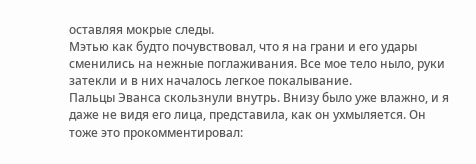оставляя мокрые следы.
Мэтью как будто почувствовал, что я на грани и его удары сменились на нежные поглаживания. Все мое тело ныло, руки затекли и в них началось легкое покалывание.
Пальцы Эванса скользнули внутрь. Внизу было уже влажно, и я даже не видя его лица, представила, как он ухмыляется. Он тоже это прокомментировал: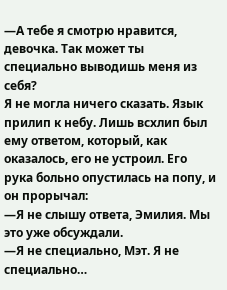—А тебе я смотрю нравится, девочка. Так может ты специально выводишь меня из себя?
Я не могла ничего сказать. Язык прилип к небу. Лишь всхлип был ему ответом, который, как оказалось, его не устроил. Его рука больно опустилась на попу, и он прорычал:
—Я не слышу ответа, Эмилия. Мы это уже обсуждали.
—Я не специально, Мэт. Я не специально…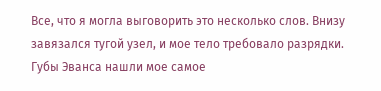Все, что я могла выговорить это несколько слов. Внизу завязался тугой узел, и мое тело требовало разрядки. Губы Эванса нашли мое самое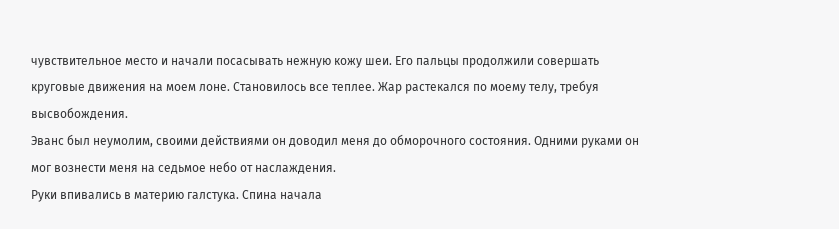чувствительное место и начали посасывать нежную кожу шеи. Его пальцы продолжили совершать круговые движения на моем лоне. Становилось все теплее. Жар растекался по моему телу, требуя высвобождения.
Эванс был неумолим, своими действиями он доводил меня до обморочного состояния. Одними руками он мог вознести меня на седьмое небо от наслаждения.
Руки впивались в материю галстука. Спина начала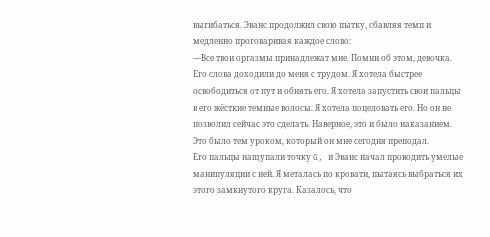выгибаться. Эванс продолжил свою пытку, сбавляя темп и медленно проговаривая каждое слово:
—Все твои оргазмы принадлежат мне. Помни об этом, девочка.
Его слова доходили до меня с трудом. Я хотела быстрее освободиться от пут и обнять его. Я хотела запустить свои пальцы в его жёсткие темные волосы. Я хотела поцеловать его. Но он не позволил сейчас это сделать. Наверное, это и было наказанием. Это было тем уроком, который он мне сегодня преподал.
Его пальцы нащупали точку G, и Эванс начал проводить умелые манипуляции с ней. Я металась по кровати, пытаясь выбраться их этого замкнутого круга. Казалось, что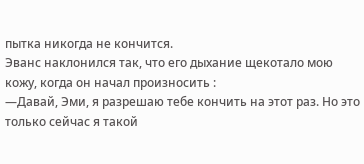пытка никогда не кончится.
Эванс наклонился так, что его дыхание щекотало мою кожу, когда он начал произносить :
—Давай, Эми, я разрешаю тебе кончить на этот раз. Но это только сейчас я такой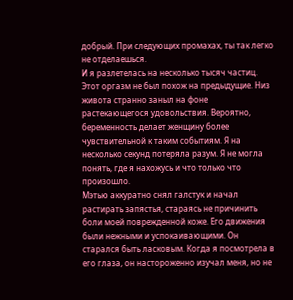добрый. При следующих промахах, ты так легко не отделаешься.
И я разлетелась на несколько тысяч частиц. Этот оргазм не был похож на предыдущие. Низ живота странно заныл на фоне растекающегося удовольствия. Вероятно, беременность делает женщину более чувствительной к таким событиям. Я на несколько секунд потеряла разум. Я не могла понять, где я нахожусь и что только что произошло.
Мэтью аккуратно снял галстук и начал растирать запястья, стараясь не причинить боли моей поврежденной коже. Его движения были нежными и успокаивающими. Он старался быть ласковым. Когда я посмотрела в его глаза, он настороженно изучал меня, но не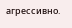агрессивно.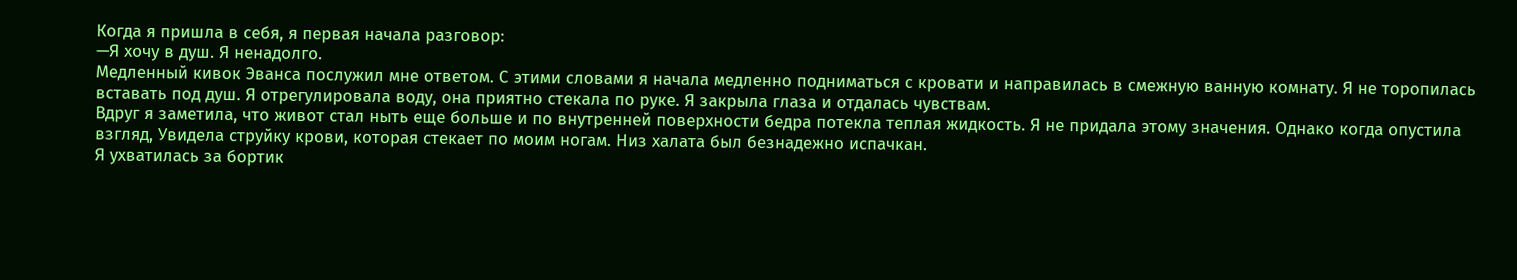Когда я пришла в себя, я первая начала разговор:
—Я хочу в душ. Я ненадолго.
Медленный кивок Эванса послужил мне ответом. С этими словами я начала медленно подниматься с кровати и направилась в смежную ванную комнату. Я не торопилась вставать под душ. Я отрегулировала воду, она приятно стекала по руке. Я закрыла глаза и отдалась чувствам.
Вдруг я заметила, что живот стал ныть еще больше и по внутренней поверхности бедра потекла теплая жидкость. Я не придала этому значения. Однако когда опустила взгляд, Увидела струйку крови, которая стекает по моим ногам. Низ халата был безнадежно испачкан.
Я ухватилась за бортик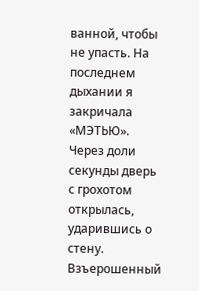ванной, чтобы не упасть. На последнем дыхании я закричала «МЭТЬЮ».
Через доли секунды дверь с грохотом открылась, ударившись о стену. Взъерошенный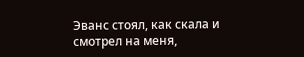Эванс стоял, как скала и смотрел на меня,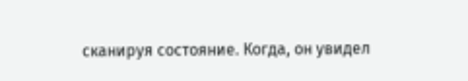сканируя состояние. Когда, он увидел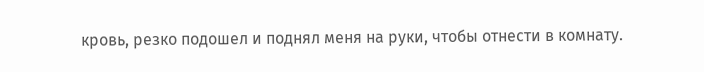кровь, резко подошел и поднял меня на руки, чтобы отнести в комнату.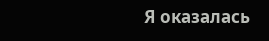Я оказалась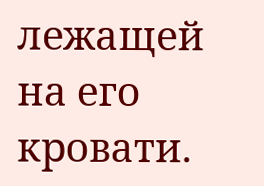лежащей на его кровати.